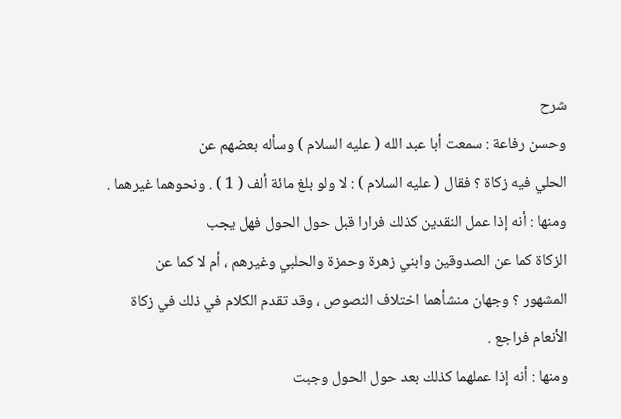شرح
وحسن رفاعة : سمعت أبا عبد الله ( عليه السلام ) وسأله بعضهم عن
الحلي فيه زكاة ؟ فقال ( عليه السلام ) : لا ولو بلغ مائة ألف ( 1 ) . ونحوهما غيرهما .
ومنها : أنه إذا عمل النقدين كذلك فرارا قبل حول الحول فهل يجب
الزكاة كما عن الصدوقين وابني زهرة وحمزة والحلبي وغيرهم ، أم لا كما عن
المشهور ؟ وجهان منشأهما اختلاف النصوص ، وقد تقدم الكلام في ذلك في زكاة
الأنعام فراجع .
ومنها : أنه إذا عملهما كذلك بعد حول الحول وجبت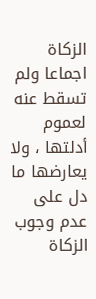الزكاة اجماعا ولم
تسقط عنه لعموم أدلتها ، ولا يعارضها ما دل على عدم وجوب الزكاة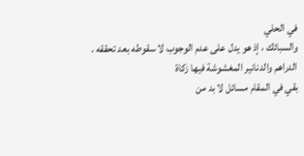في الحلي
والسبائك ، إذ هو يدل على عدم الوجوب لا سقوطه بعد تحققه .
الدراهم والدنانير المغشوشة فيها زكاة
بقي في المقام مسائل لا بد من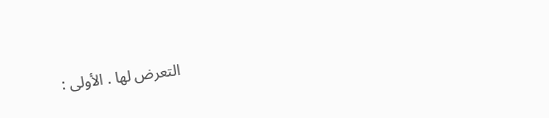التعرض لها . الأولى :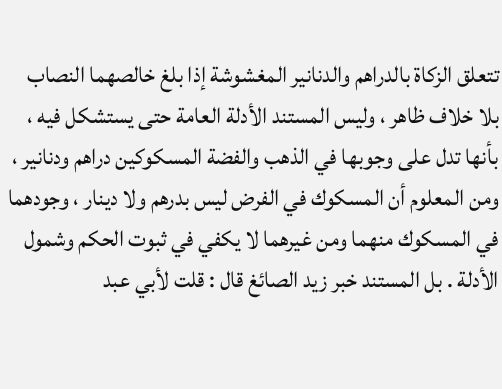تتعلق الزكاة بالدراهم والدنانير المغشوشة إذا بلغ خالصهما النصاب بلا خلاف ظاهر ، وليس المستند الأدلة العامة حتى يستشكل فيه ، بأنها تدل على وجوبها في الذهب والفضة المسكوكين دراهم ودنانير ، ومن المعلوم أن المسكوك في الفرض ليس بدرهم ولا دينار ، وجودهما في المسكوك منهما ومن غيرهما لا يكفي في ثبوت الحكم وشمول الأدلة . بل المستند خبر زيد الصائغ قال : قلت لأبي عبد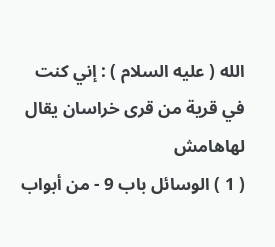الله ( عليه السلام ) : إني كنت في قرية من قرى خراسان يقال لهاهامش
( 1 ) الوسائل باب 9 - من أبواب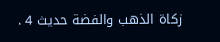زكاة الذهب والفضة حديث 4 .